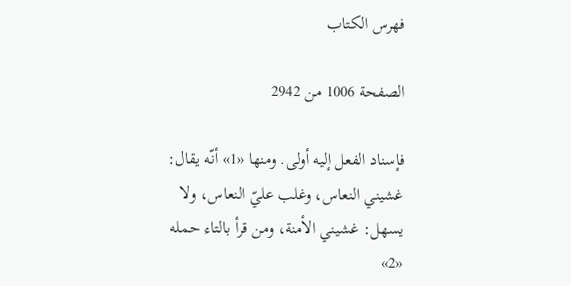فهرس الكتاب

الصفحة 1006 من 2942

فإسناد الفعل إليه أولى. ومنها «1» أنّه يقال: غشيني النعاس، وغلب عليّ النعاس، ولا يسهل: غشيني الأمنة، ومن قرأ بالتاء حمله «2»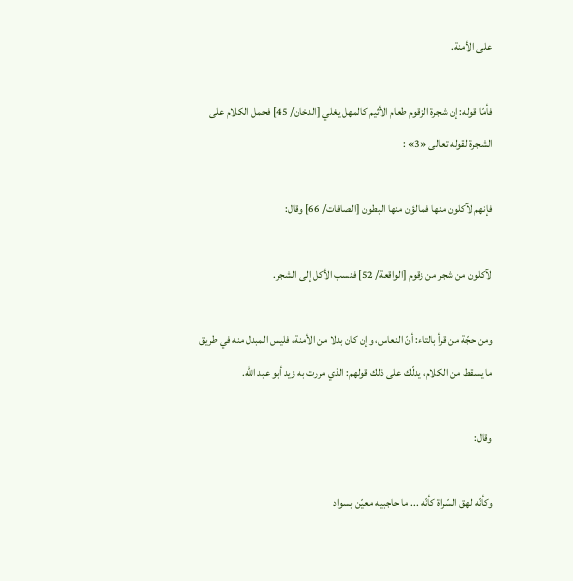على الأمنة.

فأمّا قوله: إن شجرة الزقوم طعام الأثيم كالمهل يغلي [الدخان/ 45] فحمل الكلام على الشجرة لقوله تعالى «3» :

فإنهم لآكلون منها فمالؤن منها البطون [الصافات/ 66] وقال:

لآكلون من شجر من زقوم [الواقعة/ 52] فنسب الأكل إلى الشجر.

ومن حجّة من قرأ بالتاء: أنّ النعاس، وإن كان بدلا من الأمنة، فليس المبدل منه في طريق ما يسقط من الكلام، يدلّك على ذلك قولهم: الذي مررت به زيد أبو عبد الله.

وقال:

وكأنّه لهق السّراة كأنّه ... ما حاجبيه معيّن بسواد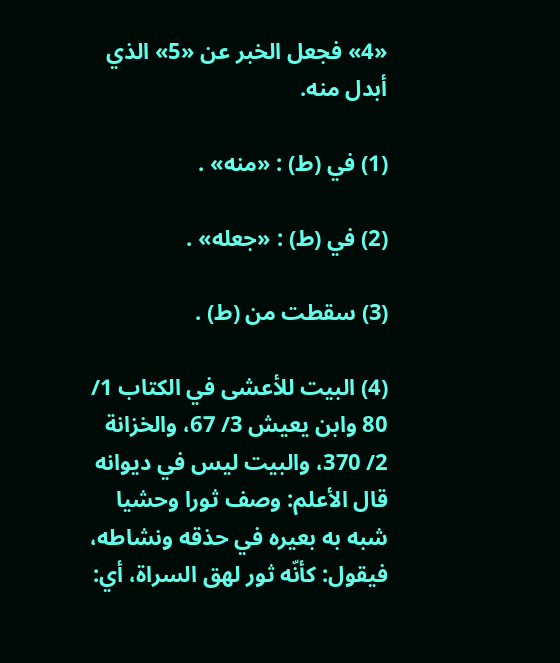«4» فجعل الخبر عن «5» الذي أبدل منه.

(1) في (ط) : «منه» .

(2) في (ط) : «جعله» .

(3) سقطت من (ط) .

(4) البيت للأعشى في الكتاب 1/ 80 وابن يعيش 3/ 67، والخزانة 2/ 370، والبيت ليس في ديوانه قال الأعلم: وصف ثورا وحشيا شبه به بعيره في حذقه ونشاطه، فيقول: كأنّه ثور لهق السراة، أي: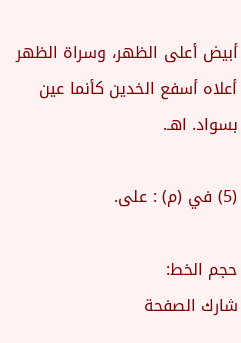أبيض أعلى الظهر، وسراة الظهر أعلاه أسفع الخدين كأنما عين بسواد. اهـ.

(5) في (م) : على.

حجم الخط:
شارك الصفحة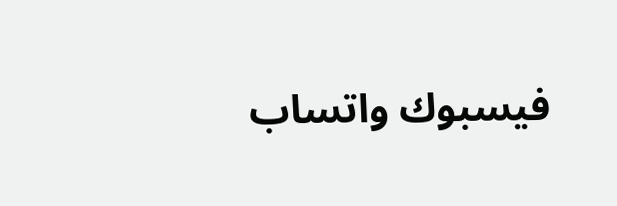فيسبوك واتساب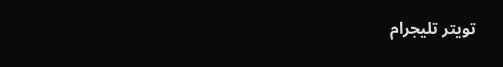تويتر تليجرام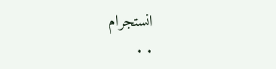انستجرام
. .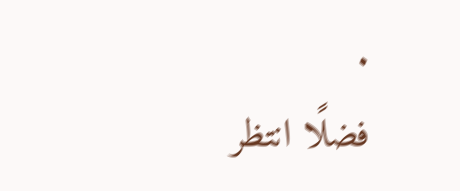.
فضلًا انتظر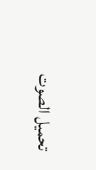تحميل الصوت